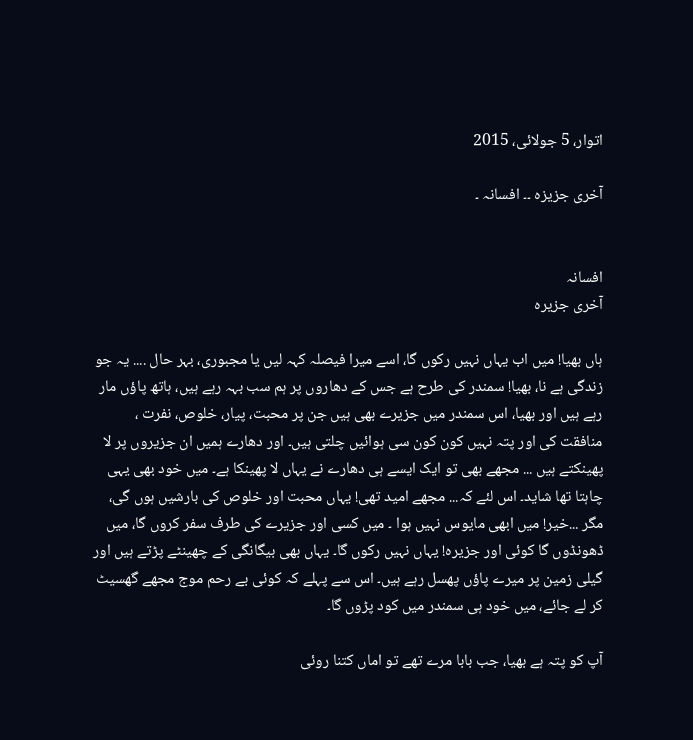اتوار، 5 جولائی، 2015

آخری جزیزہ ۔۔ افسانہ ۔


افسانہ
آخری جزیرہ

ہاں بھیا! میں اب یہاں نہیں رکوں گا، اسے میرا فیصلہ کہہ لیں یا مجبوری، بہر حال .... یہ جو زندگی ہے نا، بھیا! سمندر کی طرح ہے جس کے دھاروں پر ہم سب بہہ رہے ہیں، ہاتھ پاؤں مار رہے ہیں اور بھیا، اس سمندر میں جزیرے بھی ہیں جن پر محبت، پیار، خلوص، نفرت ، منافقت کی اور پتہ نہیں کون کون سی ہوائیں چلتی ہیں۔ اور دھارے ہمیں ان جزیروں پر لا پھینکتے ہیں ... مجھے بھی تو ایک ایسے ہی دھارے نے یہاں لا پھینکا ہے۔ میں خود بھی یہی چاہتا تھا شاید۔ اس لئے کہ... مجھے امید تھی! یہاں محبت اور خلوص کی بارشیں ہوں گی، مگر ...خیر! میں ابھی مایوس نہیں ہوا ۔ میں کسی اور جزیرے کی طرف سفر کروں گا، میں ڈھونڈوں گا کوئی اور جزیرہ! یہاں نہیں رکوں گا۔ یہاں بھی بیگانگی کے چھینٹے پڑتے ہیں اور گیلی زمین پر میرے پاؤں پھسل رہے ہیں۔ اس سے پہلے کہ کوئی بے رحم موج مجھے گھسیٹ کر لے جائے، میں خود ہی سمندر میں کود پڑوں گا۔

آپ کو پتہ ہے بھیا، جب بابا مرے تھے تو اماں کتنا روئی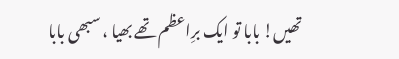تھیں! بابا تو ایک برِاعظم تھے بھیا ، سبھی بابا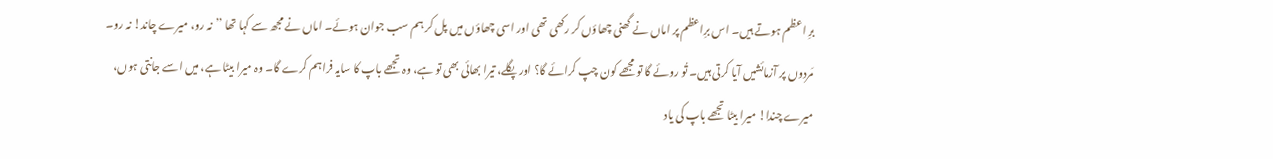برِ اعظم ہوتے ہیں۔ اس برِاعظم پر اماں نے گھنی چھاؤں کر رکھی تھی اور اسی چھاؤں میں پل کر ہم سب جوان ہوئے۔ اماں نے مجھ سے کہا تھا ’’نہ رو، میرے چاند! نہ رو۔ مَردوں پر آزمائشیں آیا کرتی ہیں۔ تُو روئے گا تو مجھے کون چپ کرائے گا؟ اور پگلے، تیرا بھائی بھی تو ہے، وہ تجھے باپ کا سایہ فراہم کرے گا۔ وہ میرا بیٹا ہے، میں اسے جانتی ہوں، میرے چندا! میرا بیٹا تجھے باپ کی یاد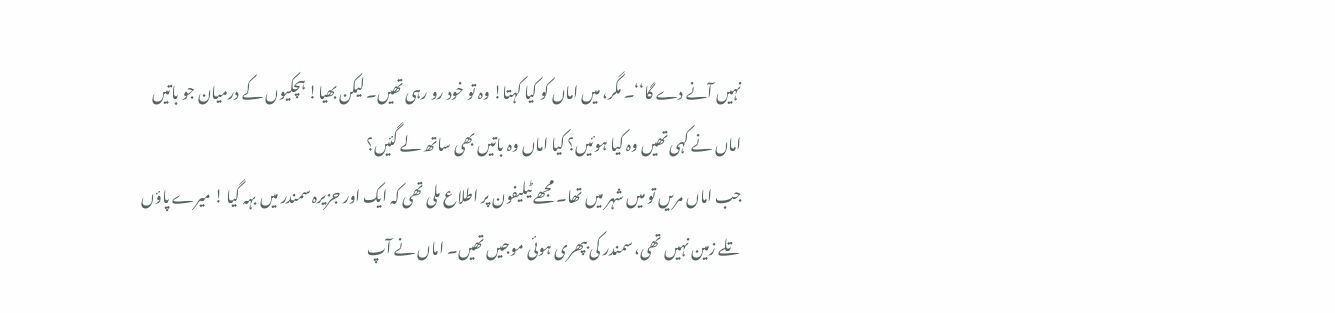نہیں آنے دے گا‘‘۔ مگر، میں اماں کو کیا کہتا! وہ تو خود رو رہی تھیں۔ لیکن بھیا! ہچکیوں کے درمیان جو باتیں اماں نے کہی تھیں وہ کیا ہوئیں؟ کیا اماں وہ باتیں بھی ساتھ لے گئیں؟
جب اماں مریں تو میں شہر میں تھا۔ مجھے ٹیلیفون پر اطلاع ملی تھی کہ ایک اور جزیرہ سمندر میں بہہ گیا ! میرے پاؤں تلے زمین نہیں تھی، سمندر کی بپھری ہوئی موجیں تھیں۔ اماں نے آپ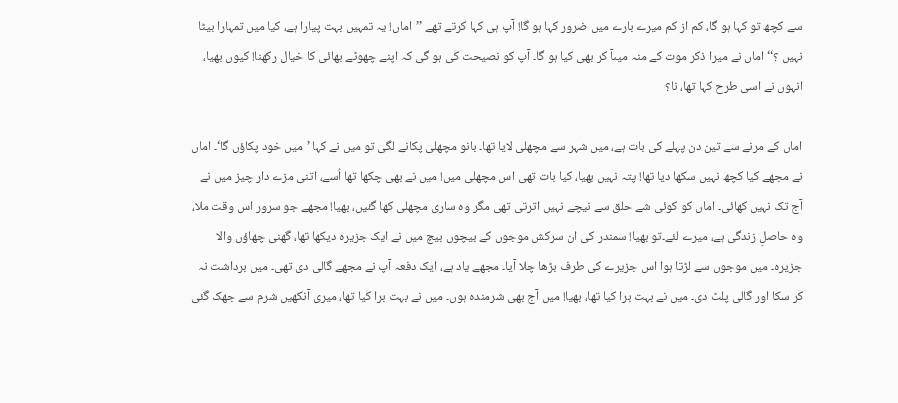سے کچھ تو کہا ہو گا، کم از کم میرے بارے میں ضرور کہا ہو گا! آپ ہی کہا کرتے تھے ’’اماں! یہ تمہیں بہت پیارا ہے، کیا میں تمہارا بیٹا نہیں ؟‘‘ اماں نے میرا ذکر موت کے منہ میںآ کر بھی کیا ہو گا۔ آپ کو نصیحت کی ہو گی کہ اپنے چھوٹے بھائی کا خیال رکھنا! کیوں بھیا، انہوں نے اسی طرح کہا تھا، نا؟

اماں کے مرنے سے تین دن پہلے کی بات ہے، میں شہر سے مچھلی لایا تھا۔ بانو مچھلی پکانے لگی تو میں نے کہا ’میں خود پکاؤں گا‘۔ اماں نے مجھے کیا کچھ نہیں سکھا دیا تھا! پتہ نہیں بھیا، کیا بات تھی اس مچھلی میں! میں نے بھی چکھا تھا اُسے، اتنی مزے دار چیز میں نے آج تک نہیں کھائی۔ اماں کو کوئی شے حلق سے نیچے نہیں اترتی تھی مگر وہ ساری مچھلی کھا گئیں، بھیا! مجھے جو سرور اس وقت ملا، وہ حاصلِ زندگی ہے، میرے لئے۔تو بھیا! سمندر کی ان سرکش موجوں کے بیچوں بیچ میں نے ایک جزیرہ دیکھا تھا، گھنی چھاؤں والا جزیرہ۔ میں موجوں سے لڑتا ہوا اس جزیرے کی طرف بڑھا چلا آیا۔ مجھے یاد ہے، ایک دفعہ آپ نے مجھے گالی دی تھی۔ میں برداشت نہ کر سکا اور گالی پلٹ دی۔ میں نے بہت برا کیا تھا، بھیا! میں آج بھی شرمندہ ہوں۔ میں نے بہت برا کیا تھا، میری آنکھیں شرم سے جھک گئی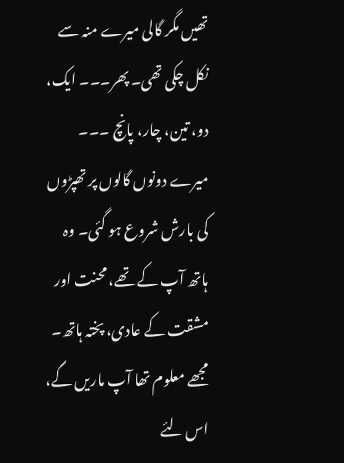تھیں مگر گالی میرے منہ سے نکل چکی تھی۔ پھر۔۔۔ ایک، دو، تین، چار، پانچ ۔۔۔ میرے دونوں گالوں پر تھپڑوں کی بارش شروع ہو گئی۔ وہ ہاتھ آپ کے تھے، محنت اور مشقت کے عادی، پختہ ہاتھ۔ مجھے معلوم تھا آپ ماریں گے، اس لئے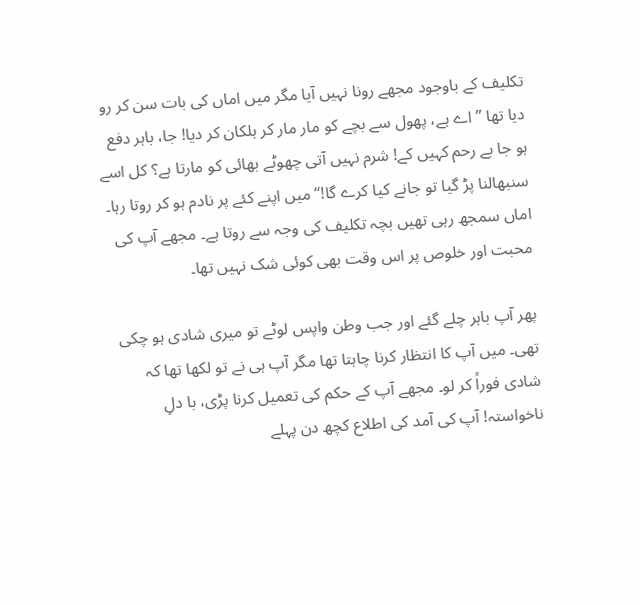تکلیف کے باوجود مجھے رونا نہیں آیا مگر میں اماں کی بات سن کر رو دیا تھا ’’اے ہے، پھول سے بچے کو مار مار کر ہلکان کر دیا! جا، باہر دفع ہو جا بے رحم کہیں کے! شرم نہیں آتی چھوٹے بھائی کو مارتا ہے؟ کل اسے سنبھالنا پڑ گیا تو جانے کیا کرے گا!‘‘میں اپنے کئے پر نادم ہو کر روتا رہا۔ اماں سمجھ رہی تھیں بچہ تکلیف کی وجہ سے روتا ہے۔ مجھے آپ کی محبت اور خلوص پر اس وقت بھی کوئی شک نہیں تھا۔

پھر آپ باہر چلے گئے اور جب وطن واپس لوٹے تو میری شادی ہو چکی تھی۔ میں آپ کا انتظار کرنا چاہتا تھا مگر آپ ہی نے تو لکھا تھا کہ شادی فوراً کر لو۔ مجھے آپ کے حکم کی تعمیل کرنا پڑی، با دلِ ناخواستہ! آپ کی آمد کی اطلاع کچھ دن پہلے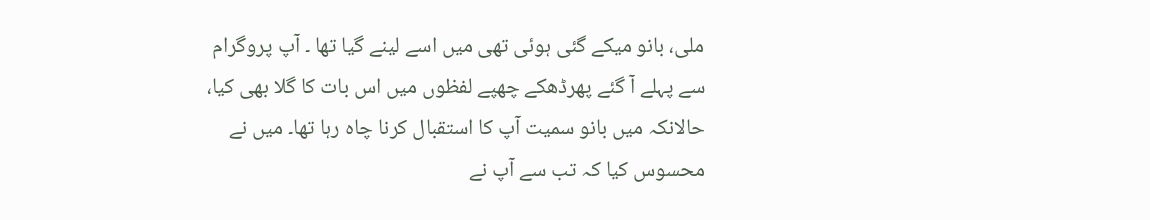ملی، بانو میکے گئی ہوئی تھی میں اسے لینے گیا تھا ۔ آپ پروگرام سے پہلے آ گئے پھرڈھکے چھپے لفظوں میں اس بات کا گلا بھی کیا، حالانکہ میں بانو سمیت آپ کا استقبال کرنا چاہ رہا تھا۔ میں نے محسوس کیا کہ تب سے آپ نے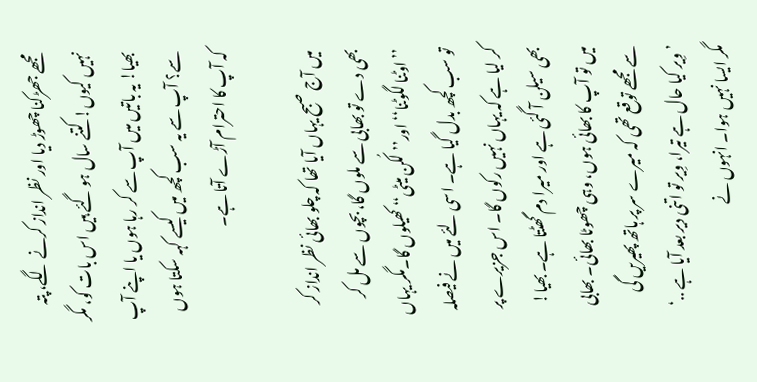مجھے جھڑکنا چھوڑ دیا اور نظر انداز کرنے لگے، پتہ نہیں کیوں! کتنے سال ہو گئے ہیں اس بات کو، مگر بھیا! یہ باتیں میں آپ سے کر رہا ہوں یا اپنے آپ سے؟ آپ سے یہ سب کچھ میں کیسے کہہ سکتا ہوں کہ آپ کا احترام آڑے آتا ہے۔

میں آج صبح یہاں آیا تھا کہ چلو بھائی نظر انداز کر بھی دے تو بھابی سے ملوں گا، بچوں سے مل کر ’’اوٹنا لگوٹنا‘‘ اور’’ لُکن میٹی‘‘ کھیلوں گا۔مگر یہاں تو سب کچھ بدل گیا ہے۔ اسی لئے میں نے فیصلہ کر لیا ہے کہ یہاں نہیں رکوں گا۔ اس جزیرے پر بھی سیلن آ گئی ہے اور میرا دم گھٹتا ہے۔ بھیا! میں تو آپ کا بھائی ہوں، وہی چھوٹا بھائی۔ بھابی سے مجھے توقع تھی کہ میرے سر پر ہاتھ پھیریں گی ’وِیر کیا حال ہے تیرا، وِیر تو اتنی دیر بعد آیا ہے ..‘ مگر ایسا نہیں ہوا۔ انہوں نے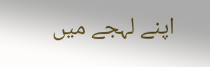اپنے لہجے میں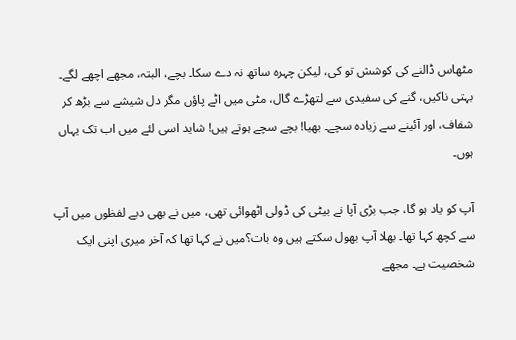مٹھاس ڈالنے کی کوشش تو کی، لیکن چہرہ ساتھ نہ دے سکا۔ بچے، البتہ، مجھے اچھے لگے۔ بہتی ناکیں، گنے کی سفیدی سے لتھڑے گال، مٹی میں اٹے پاؤں مگر دل شیشے سے بڑھ کر شفاف، اور آئینے سے زیادہ سچے۔ بھیا! بچے سچے ہوتے ہیں! شاید اسی لئے میں اب تک یہاں ہوں۔

آپ کو یاد ہو گا، جب بڑی آپا نے بیٹی کی ڈولی اٹھوائی تھی، میں نے بھی دبے لفظوں میں آپ سے کچھ کہا تھا۔ بھلا آپ بھول سکتے ہیں وہ بات؟میں نے کہا تھا کہ آخر میری اپنی ایک شخصیت ہے۔ مجھے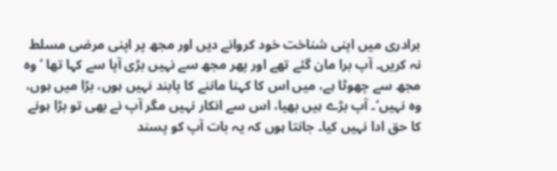برادری میں اپنی شناخت خود کروانے دیں اور مجھ پر اپنی مرضی مسلط نہ کریں۔ آپ برا مان گئے تھے اور پھر مجھ سے نہیں بڑی آپا سے کہا تھا ’وہ مجھ سے چھوٹا ہے، میں اس کا کہنا ماننے کا پابند نہیں ہوں، بڑا میں ہوں، وہ نہیں‘۔ آپ بڑے ہیں بھیا، اس سے انکار نہیں مگر آپ نے بھی تو بڑا ہونے کا حق ادا نہیں کیا۔ جانتا ہوں کہ یہ بات آپ کو پسند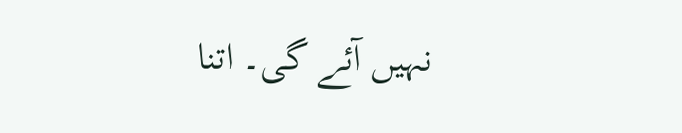نہیں آئے گی۔ اتنا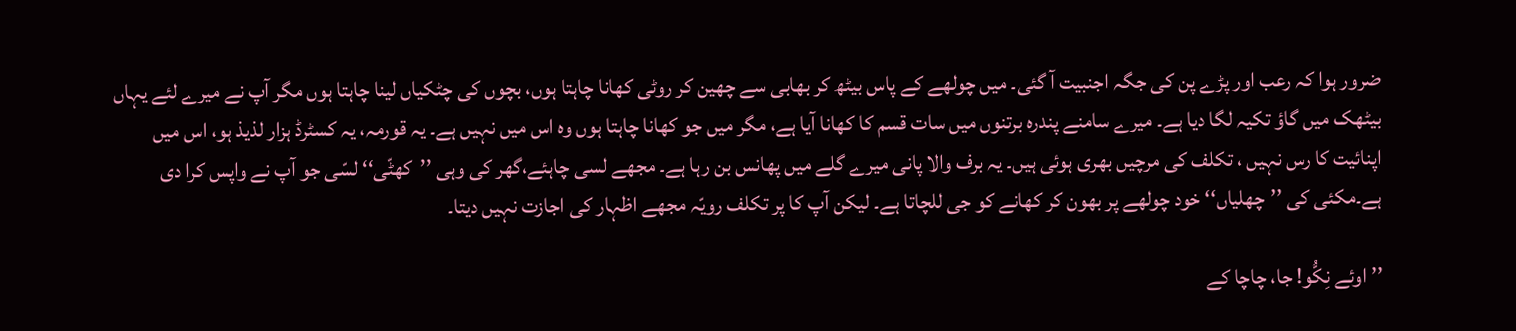ضرور ہوا کہ رعب اور پڑے پن کی جگہ اجنبیت آ گئی۔ میں چولھے کے پاس بیٹھ کر بھابی سے چھین کر روٹی کھانا چاہتا ہوں، بچوں کی چٹکیاں لینا چاہتا ہوں مگر آپ نے میرے لئے یہاں بیٹھک میں گاؤ تکیہ لگا دیا ہے۔ میرے سامنے پندرہ برتنوں میں سات قسم کا کھانا آیا ہے، مگر میں جو کھانا چاہتا ہوں وہ اس میں نہیں ہے۔ یہ قورمہ، یہ کسٹرڈ ہزار لذیذ ہو، اس میں اپنائیت کا رس نہیں ، تکلف کی مرچیں بھری ہوئی ہیں۔ یہ برف والا پانی میرے گلے میں پھانس بن رہا ہے۔ مجھے لسی چاہئے،گھر کی وہی ’’کھٹّی‘‘ لسّی جو آپ نے واپس کرا دی ہے۔مکئی کی ’’چھلیاں‘‘ خود چولھے پر بھون کر کھانے کو جی للچاتا ہے۔ لیکن آپ کا پر تکلف رویّہ مجھے اظہار کی اجازت نہیں دیتا۔

’’اوئے نِکُّو! جا، چاچا کے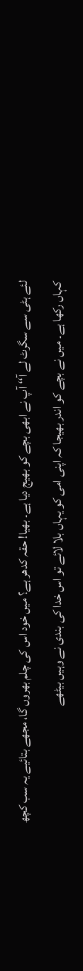لئے ہٹی سے سگرٹ لے آ‘‘ آپ نے ابھی بچے کو بھیج دیا ہے۔ بھیا! حقہ کدھر ہے؟ میں خود اس کی چلم بھروں گا، مجھے بتائیے یہ سب کچھ کہاں رکھا ہے۔ میں نے بچے کو اندر بھیجا کہ اپنی امی کو یہاں بلا لائے تو اس خدا کی بندی نے وہیں بیٹھے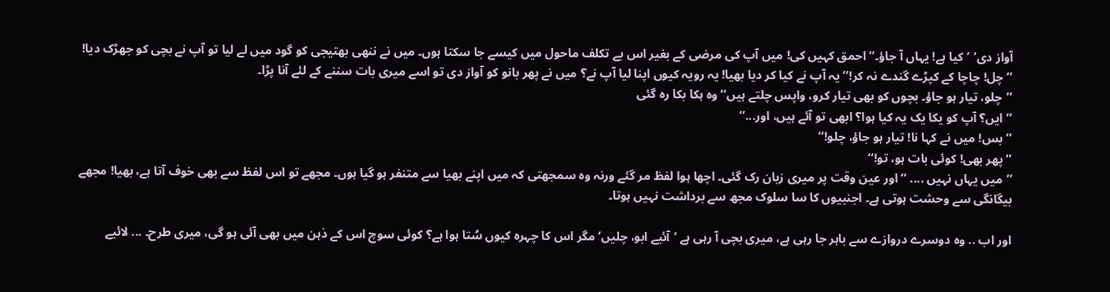آواز دی’ ’کیا ہے! یہاں آ جاؤ۔‘‘ احمق کہیں کی! میں آپ کی مرضی کے بغیر اس بے تکلف ماحول میں کیسے جا سکتا ہوں۔ میں نے ننھی بھتیجی کو گود میں لے لیا تو آپ نے بچی کو جھڑک دیا! ’’چل! چاچا کے کپڑے گندے نہ کر!‘‘ یہ آپ نے کیا کر دیا بھیا! یہ رویہ کیوں اپنا لیا آپ نے؟ میں نے پھر بانو کو آواز دی تو اسے میری بات سننے کے لئے آنا پڑا۔
’’چلو، تیار ہو جاؤ۔ بچوں کو بھی تیار کرو، واپس چلتے ہیں‘‘ وہ ہکا بکا رہ گئی
’’ایں؟ آپ کو یکا یک یہ کیا ہوا؟ ابھی تو آئے ہیں، اور...‘‘
’’بس! میں نے کہا نا! تیار ہو جاؤ، چلو!‘‘
’’پھر بھی! کوئی بات ہو، تو!‘‘
’’میں یہاں نہیں .... ‘‘ اور عین وقت پر میری زبان رک گئی۔ اچھا ہوا لفظ مر گئے ورنہ وہ سمجھتی کہ میں اپنے بھیا سے متنفر ہو گیا ہوں۔ مجھے تو اس لفظ سے بھی خوف آتا ہے، بھیا! مجھے بیگانگی سے وحشت ہوتی ہے۔ اجنبیوں کا سا سلوک مجھ سے برداشت نہیں ہوتا۔

اور اب .. وہ دوسرے دروازے سے باہر جا رہی ہے، میری بچی آ رہی ہے ’آئیے ابو، چلیں‘ مگر اس کا چہرہ کیوں سُتا ہوا ہے؟ کوئی سوچ اس کے ذہن میں بھی آئی ہو گی، میری طرح۔ ... لائیے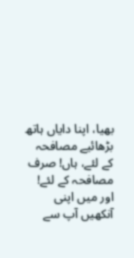بھیا، اپنا دایاں ہاتھ بڑھائیے مصافحہ کے لئے، ہاں! صرف مصافحہ کے لئے! اور میں اپنی آنکھیں آپ سے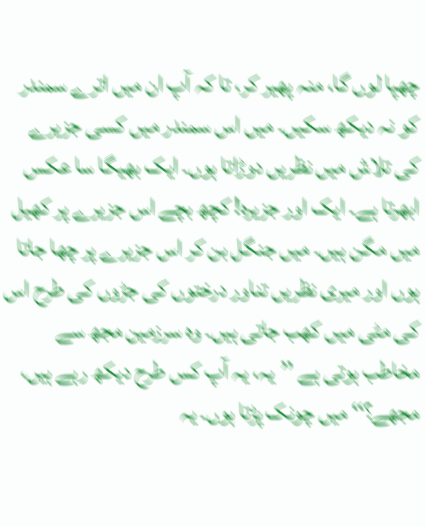چھپا لوں گا، منہ پھیر کر، تا کہ آپ ان میں اترے سمندر کو نہ دیکھ سکیں۔ میں اس سمندر میں کسی جزیرے کی تلاش میں نظریں دوڑاتا ہوں۔ ایک بھیگا سا عکس ابھرتا ہے۔ ایک اور جزیرہ! کچھ بچے اس جزیرے پر کھیل میں مگن ہیں۔ میں جنگل بن کر اس جزیرے پر چھا جاتا ہوں اور میری نظریں تناور درختوں کی جڑوں کی طرح اس کی مٹی میں کھب جاتی ہیں۔ وہ سرزمین مجھ سے مخاطب ہوتی ہے ’’یہ، یہ آپ کس طرح دیکھ رہے ہیں، مجھے؟‘‘ میں چونک پڑتا ہوں۔ یہ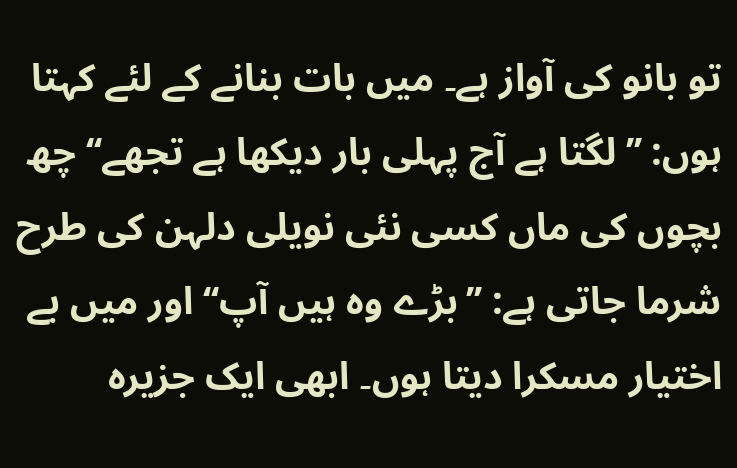تو بانو کی آواز ہے۔ میں بات بنانے کے لئے کہتا ہوں: ’’لگتا ہے آج پہلی بار دیکھا ہے تجھے‘‘ چھ بچوں کی ماں کسی نئی نویلی دلہن کی طرح شرما جاتی ہے: ’’بڑے وہ ہیں آپ‘‘ اور میں بے اختیار مسکرا دیتا ہوں۔ ابھی ایک جزیرہ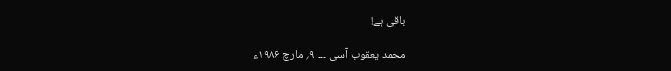باقی ہے!

محمد یعقوب آسی ۔۔۔ ۹؍ مارچ ۱۹۸۶ء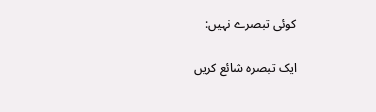کوئی تبصرے نہیں:

ایک تبصرہ شائع کریں